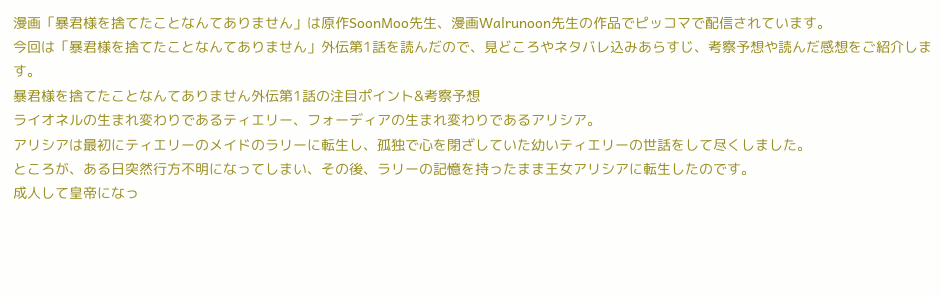漫画「暴君様を捨てたことなんてありません」は原作SoonMoo先生、漫画Walrunoon先生の作品でピッコマで配信されています。
今回は「暴君様を捨てたことなんてありません」外伝第1話を読んだので、見どころやネタバレ込みあらすじ、考察予想や読んだ感想をご紹介します。
暴君様を捨てたことなんてありません外伝第1話の注目ポイント&考察予想
ライオネルの生まれ変わりであるティエリー、フォーディアの生まれ変わりであるアリシア。
アリシアは最初にティエリーのメイドのラリーに転生し、孤独で心を閉ざしていた幼いティエリーの世話をして尽くしました。
ところが、ある日突然行方不明になってしまい、その後、ラリーの記憶を持ったまま王女アリシアに転生したのです。
成人して皇帝になっ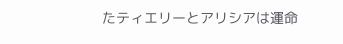たティエリーとアリシアは運命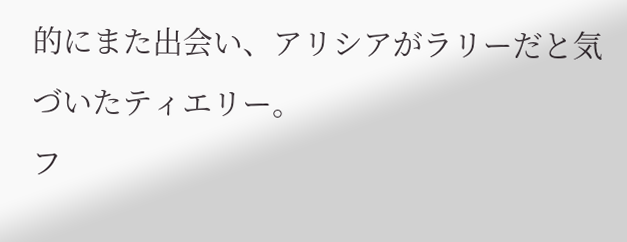的にまた出会い、アリシアがラリーだと気づいたティエリー。
フ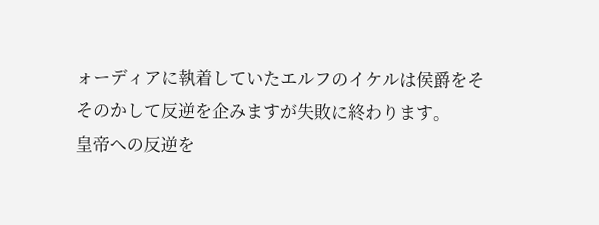ォーディアに執着していたエルフのイケルは侯爵をそそのかして反逆を企みますが失敗に終わります。
皇帝への反逆を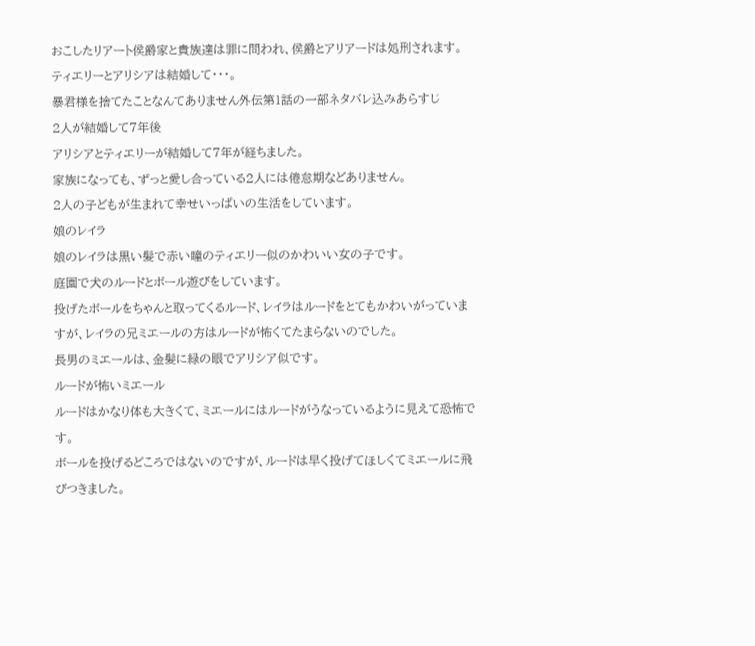おこしたリアート侯爵家と貴族達は罪に問われ、侯爵とアリアードは処刑されます。
ティエリーとアリシアは結婚して・・・。
暴君様を捨てたことなんてありません外伝第1話の一部ネタバレ込みあらすじ
2人が結婚して7年後
アリシアとティエリーが結婚して7年が経ちました。
家族になっても、ずっと愛し合っている2人には倦怠期などありません。
2人の子どもが生まれて幸せいっぱいの生活をしています。
娘のレイラ
娘のレイラは黒い髪で赤い瞳のティエリー似のかわいい女の子です。
庭園で犬のルードとボール遊びをしています。
投げたボールをちゃんと取ってくるルード、レイラはルードをとてもかわいがっていますが、レイラの兄ミエールの方はルードが怖くてたまらないのでした。
長男のミエールは、金髪に緑の眼でアリシア似です。
ルードが怖いミエール
ルードはかなり体も大きくて、ミエールにはルードがうなっているように見えて恐怖です。
ボールを投げるどころではないのですが、ルードは早く投げてほしくてミエールに飛びつきました。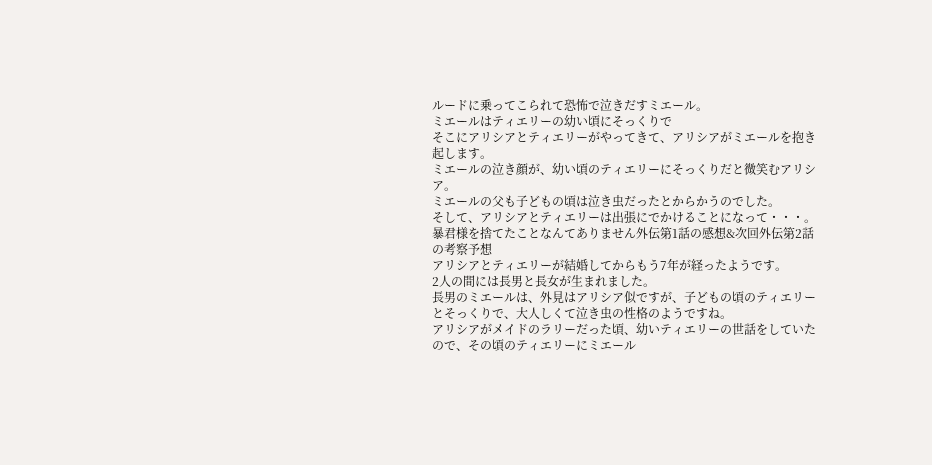ルードに乗ってこられて恐怖で泣きだすミエール。
ミエールはティエリーの幼い頃にそっくりで
そこにアリシアとティエリーがやってきて、アリシアがミエールを抱き起します。
ミエールの泣き顔が、幼い頃のティエリーにそっくりだと微笑むアリシア。
ミエールの父も子どもの頃は泣き虫だったとからかうのでした。
そして、アリシアとティエリーは出張にでかけることになって・・・。
暴君様を捨てたことなんてありません外伝第1話の感想&次回外伝第2話の考察予想
アリシアとティエリーが結婚してからもう7年が経ったようです。
2人の間には長男と長女が生まれました。
長男のミエールは、外見はアリシア似ですが、子どもの頃のティエリーとそっくりで、大人しくて泣き虫の性格のようですね。
アリシアがメイドのラリーだった頃、幼いティエリーの世話をしていたので、その頃のティエリーにミエール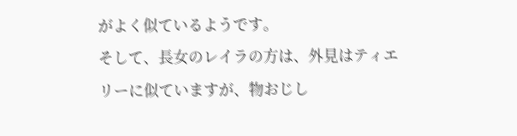がよく似ているようです。
そして、長女のレイラの方は、外見はティエリーに似ていますが、物おじし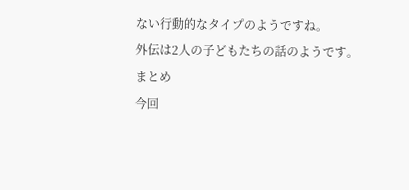ない行動的なタイプのようですね。
外伝は2人の子どもたちの話のようです。
まとめ
今回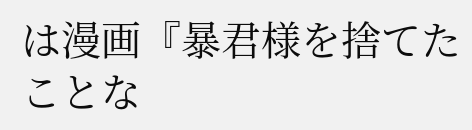は漫画『暴君様を捨てたことな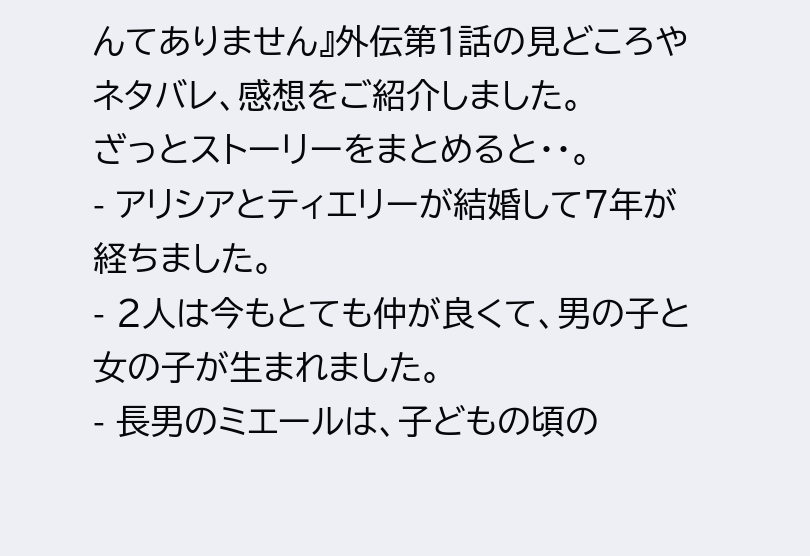んてありません』外伝第1話の見どころやネタバレ、感想をご紹介しました。
ざっとストーリーをまとめると・・。
- アリシアとティエリーが結婚して7年が経ちました。
- 2人は今もとても仲が良くて、男の子と女の子が生まれました。
- 長男のミエールは、子どもの頃の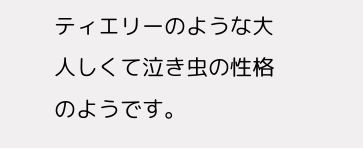ティエリーのような大人しくて泣き虫の性格のようです。